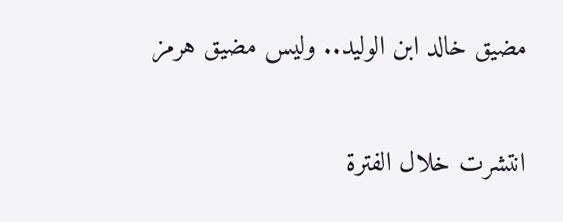مضيق خالد ابن الوليد.. وليس مضيق هرمز

انتشرت خلال الفترة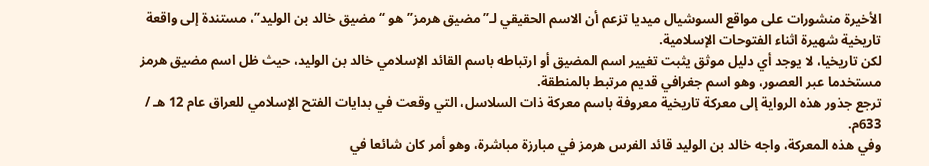الأخيرة منشورات على مواقع السوشيال ميديا تزعم أن الاسم الحقيقي لـ”مضيق هرمز” هو “مضيق خالد بن الوليد”، مستندة إلى واقعة تاريخية شهيرة اثناء الفتوحات الإسلامية.
لكن تاريخيا، لا يوجد أي دليل موثق يثبت تغيير اسم المضيق أو ارتباطه باسم القائد الإسلامي خالد بن الوليد، حيث ظل اسم مضيق هرمز مستخدما عبر العصور، وهو اسم جغرافي قديم مرتبط بالمنطقة.
ترجع جذور هذه الرواية إلى معركة تاريخية معروفة باسم معركة ذات السلاسل، التي وقعت في بدايات الفتح الإسلامي للعراق عام 12 هـ / 633م.
وفي هذه المعركة، واجه خالد بن الوليد قائد الفرس هرمز في مبارزة مباشرة، وهو أمر كان شائعا في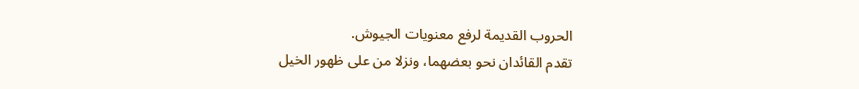الحروب القديمة لرفع معنويات الجيوش.
تقدم القائدان نحو بعضهما، ونزلا من على ظهور الخيل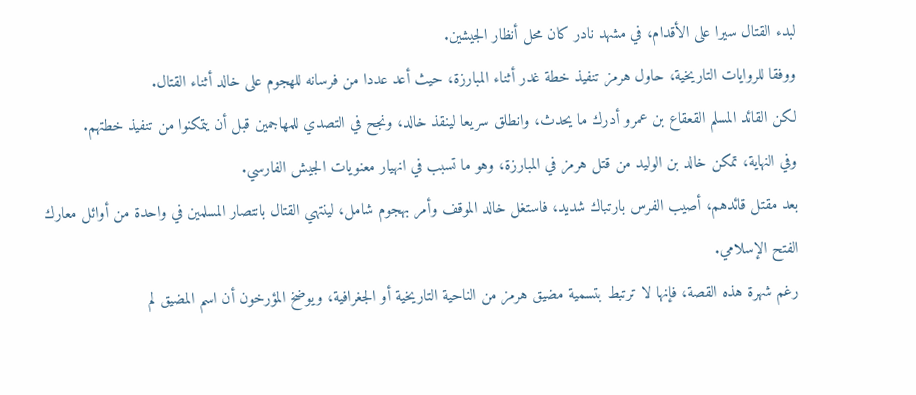لبدء القتال سيرا على الأقدام، في مشهد نادر كان محل أنظار الجيشين.
ووفقا للروايات التاريخية، حاول هرمز تنفيذ خطة غدر أثناء المبارزة، حيث أعد عددا من فرسانه للهجوم على خالد أثناء القتال.
لكن القائد المسلم القعقاع بن عمرو أدرك ما يحدث، وانطلق سريعا لينقذ خالد، ونجح في التصدي للمهاجمين قبل أن يتمكنوا من تنفيذ خطتهم.
وفي النهاية، تمكن خالد بن الوليد من قتل هرمز في المبارزة، وهو ما تسبب في انهيار معنويات الجيش الفارسي.
بعد مقتل قائدهم، أصيب الفرس بارتباك شديد، فاستغل خالد الموقف وأمر بهجوم شامل، لينتهي القتال بانتصار المسلمين في واحدة من أوائل معارك الفتح الإسلامي.
رغم شهرة هذه القصة، فإنها لا ترتبط بتسمية مضيق هرمز من الناحية التاريخية أو الجغرافية، ويوضخ المؤرخون أن اسم المضيق لم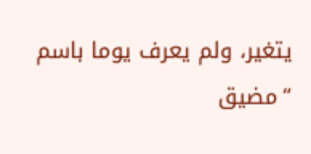يتغير، ولم يعرف يوما باسم “مضيق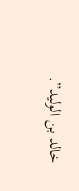خالد بن الوليد”.